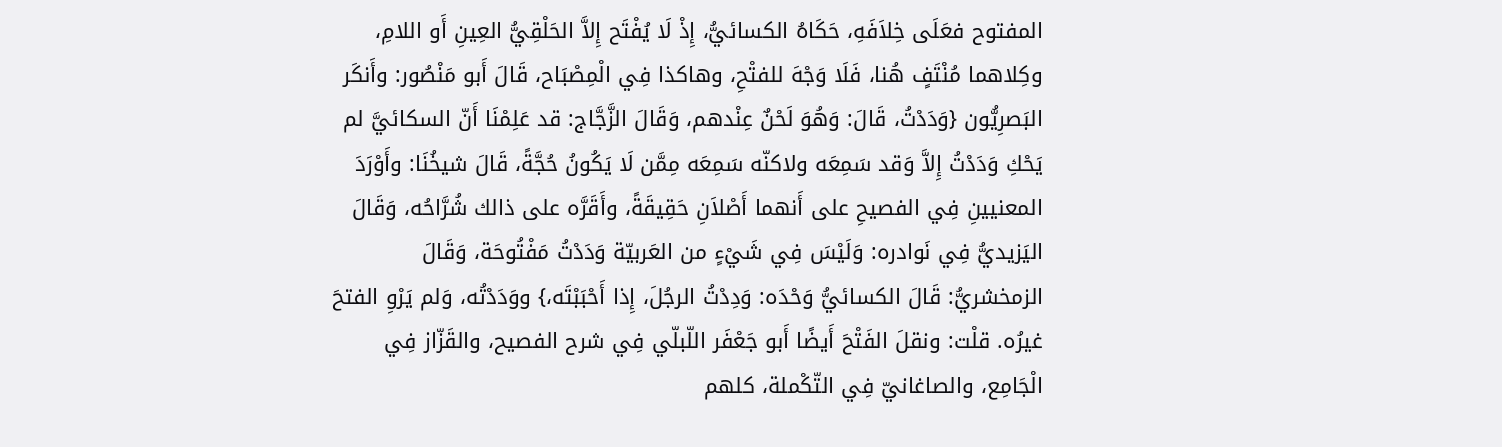المفتوح فعَلَى خِلاَفَهِ، حَكَاهُ الكسائيُّ، إِذْ لَا يُفْتَح إِلاَّ الحَلْقِيُّ العِينِ أَو اللامِ، وكِلاهما مُنْتَفٍ هُنا، فَلَا وَجْهَ للفتْحِ، وهاكذا فِي الْمِصْبَاح، قَالَ أَبو مَنْصُور: وأَنكَر البَصرِيُّون {وَدَدْتُ، قَالَ: وَهُوَ لَحْنٌ عِنْدهم، وَقَالَ الزَّجَّاج: قد عَلِمْنَا أَنّ السكائيَّ لم يَحْكِ وَدَدْتُ إِلاَّ وَقد سَمِعَه ولاكنّه سَمِعَه مِمَّن لَا يَكُونُ حُجَّةً، قَالَ شيخُنَا: وأَوْرَدَ المعنيينِ فِي الفصيحِ على أَنهما أَصْلاَنِ حَقِيقَةً، وأَقَرَّه على ذالك شُرَّاحُه، وَقَالَ اليَزيديُّ فِي نَوادره: وَلَيْسَ فِي شَيْءٍ من العَربيّة وَدَدْتُ مَفْتُوحَة، وَقَالَ الزمخشريُّ: قَالَ الكسائيُّ وَحْدَه: وَدِدْتُ الرجُلَ، إِذا أَحْبَبْتَه،} ووَدَدْتُه، وَلم يَرْوِ الفتحَ غيرُه. قلْت: ونقلَ الفَتْحَ أَيضًا أَبو جَعْفَر اللّبلّي فِي شرح الفصيح، والقَزّاز فِي الْجَامِع، والصاغانيّ فِي التّكْملة، كلهم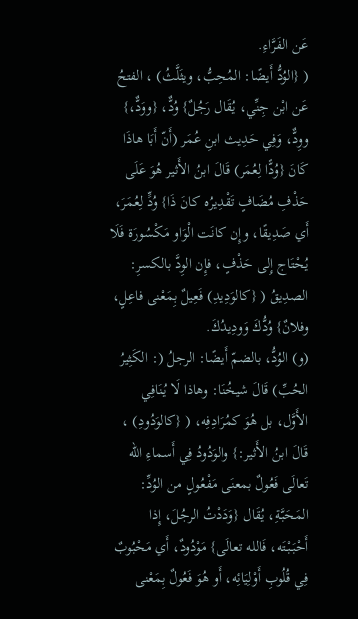عَن الفَرَّاءِ.
( {الوُدُّ أَيضًا: المُحِبُّ، ويثَلَّثُ) ، الفتحُ عَن ابْن جِنِّي، يُقَال رَجُلٌ} وُدٌّ، {ووَدٌّ،} ووِدٌّ، وَفِي حَدِيث ابنِ عُمَر (أَنّ أَبَا هاذَا كَانَ {وُدًّا لِعُمَر) قَالَ ابنُ الأَثير هُوَ عَلَى حَذْفِ مُضَافٍ تَقْدِيرُه كانَ ذَا} وُدٍّ لِعُمَرَ، أَي صَدِيقًا، وإِن كانَت الْوَاو مَكْسُورَة فَلَا يُحْتَاج إِلى حَذْفٍ، فإِن الوِدَّ بالكسرِ: الصدِيقُ ( {كالوَدِيدِ) فَعِيلٌ بِمَعْنى فاعِلٍ، وفلانٌ} وُدُّكَ وَودِيدُكَ.
(و) الوُدُّ، بالضمّ أَيضًا: الرجلُ (: الكَثِيرُ الحُبِّ) قَالَ شيخُنَا: وهاذا لَا يُنَافِي الأَوَّل، بل هُوَ كمُرَادِفِه، ( {كالوَدُودِ) ، قَالَ ابنُ الأَثير:} والوَدُودُ فِي أَسماءِ الله تَعالَى فَعُولٌ بمعنَى مَفْعُولٍ من الوُدِّ: المَحَبَّةِ، يُقَال {وَدَدْتُ الرجُلَ، إِذا أَحْبَبْتَه، فَالله تعالَى} مَوْدُودٌ، أَي مَحْبُوبٌ فِي قُلُوبِ أَوْلِيَائِه، أَو هُوَ فَعُولٌ بِمَعْنى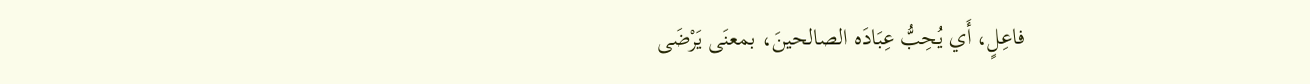فاعِلٍ، أَي يُحِبُّ عِبَادَه الصالحينَ، بمعنَى يَرْضَى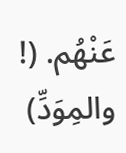عَنْهُم. (! والمِوَدِّ)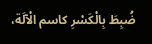ضُبِطَ بِالْكَسْرِ كاسم الْآلَة،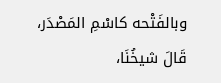وبالفَتْحه كاسْمِ المَصْدَر، قَالَ شيخُنَا،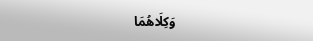وَكِلَاهُمَا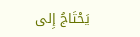يَحْتَاجُ إِلى